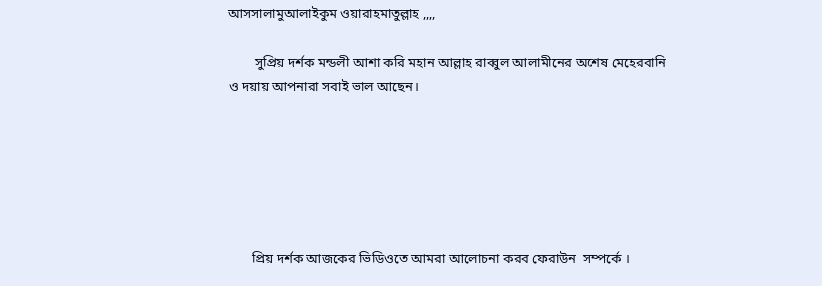আসসালামুআলাইকুম ওয়ারাহমাতুল্লাহ ,,,,

        সুপ্রিয় দর্শক মন্ডলী আশা করি মহান আল্লাহ রাব্বুল আলামীনের অশেষ মেহেরবানি ও দয়ায় আপনারা সবাই ভাল আছেন।






       প্রিয় দর্শক আজকের ভিডিওতে আমরা আলোচনা করব ফেরাউন  সম্পর্কে ।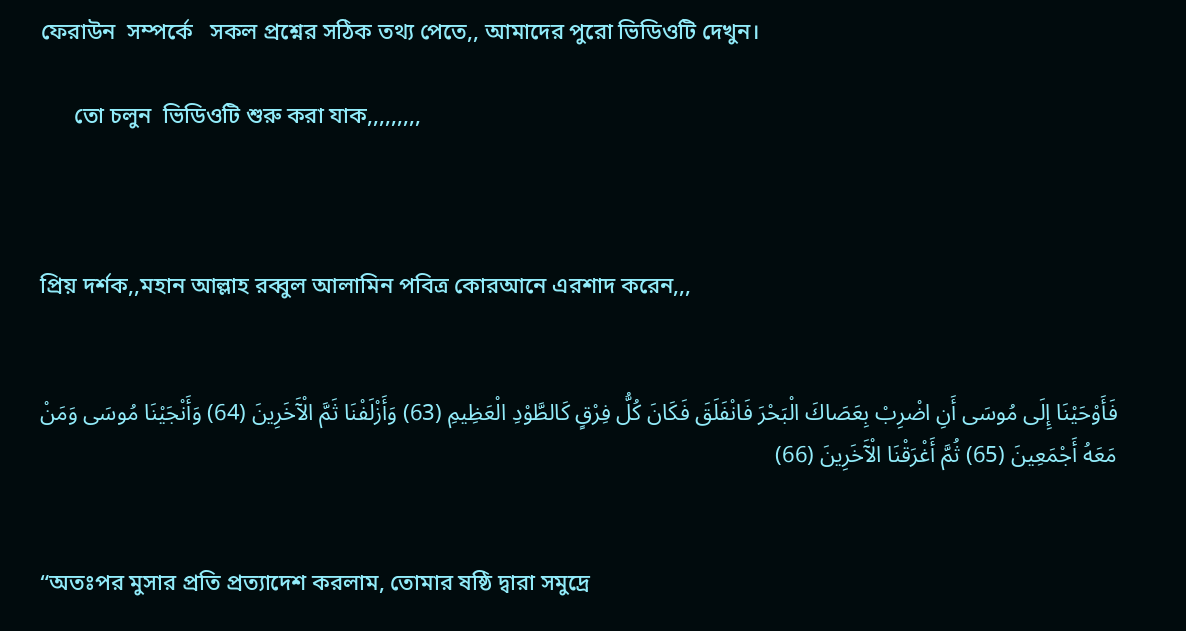ফেরাউন  সম্পর্কে   সকল প্রশ্নের সঠিক তথ্য পেতে,, আমাদের পুরো ভিডিওটি দেখুন।

      তো চলুন  ভিডিওটি শুরু করা যাক,,,,,,,,,



প্রিয় দর্শক,,মহান আল্লাহ রব্বুল আলামিন পবিত্র কোরআনে এরশাদ করেন,,,


فَأَوْحَيْنَا إِلَى مُوسَى أَنِ اضْرِبْ بِعَصَاكَ الْبَحْرَ فَانْفَلَقَ فَكَانَ كُلُّ فِرْقٍ كَالطَّوْدِ الْعَظِيمِ (63) وَأَزْلَفْنَا ثَمَّ الْآَخَرِينَ (64) وَأَنْجَيْنَا مُوسَى وَمَنْ مَعَهُ أَجْمَعِينَ (65) ثُمَّ أَغْرَقْنَا الْآَخَرِينَ (66)


“অতঃপর মুসার প্রতি প্রত্যাদেশ করলাম, তোমার ষষ্ঠি দ্বারা সমুদ্রে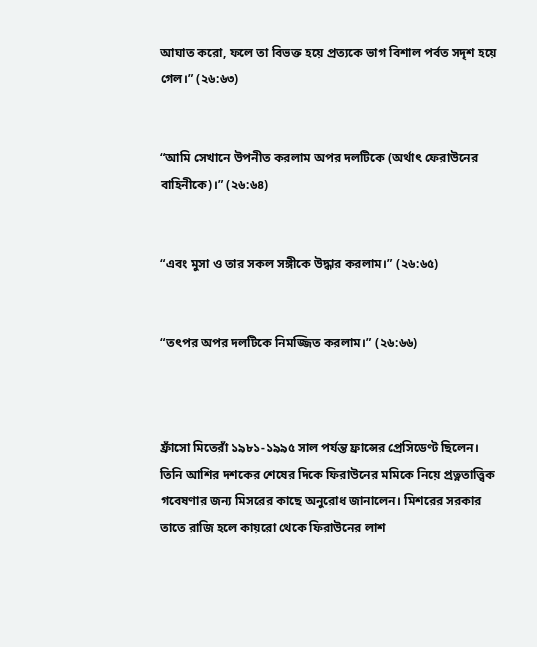আঘাত করো, ফলে তা বিভক্ত হয়ে প্রত্যকে ভাগ বিশাল পর্বত সদৃশ হয়ে গেল।” (২৬:৬৩)


“আমি সেখানে উপনীত করলাম অপর দলটিকে (অর্থাৎ ফেরাউনের বাহিনীকে)।” (২৬:৬৪)


“এবং মুসা ও তার সকল সঙ্গীকে উদ্ধার করলাম।” (২৬:৬৫)


“তৎপর অপর দলটিকে নিমজ্জিত করলাম।” (২৬:৬৬)



ফ্রাঁসো মিতেরাঁ ১৯৮১-১৯৯৫ সাল পর্যন্ত ফ্রান্সের প্রেসিডেণ্ট ছিলেন। তিনি আশির দশকের শেষের দিকে ফিরাউনের মমিকে নিয়ে প্রত্নতাত্ত্বিক গবেষণার জন্য মিসরের কাছে অনুরোধ জানালেন। মিশরের সরকার তাতে রাজি হলে কায়রো থেকে ফিরাউনের লাশ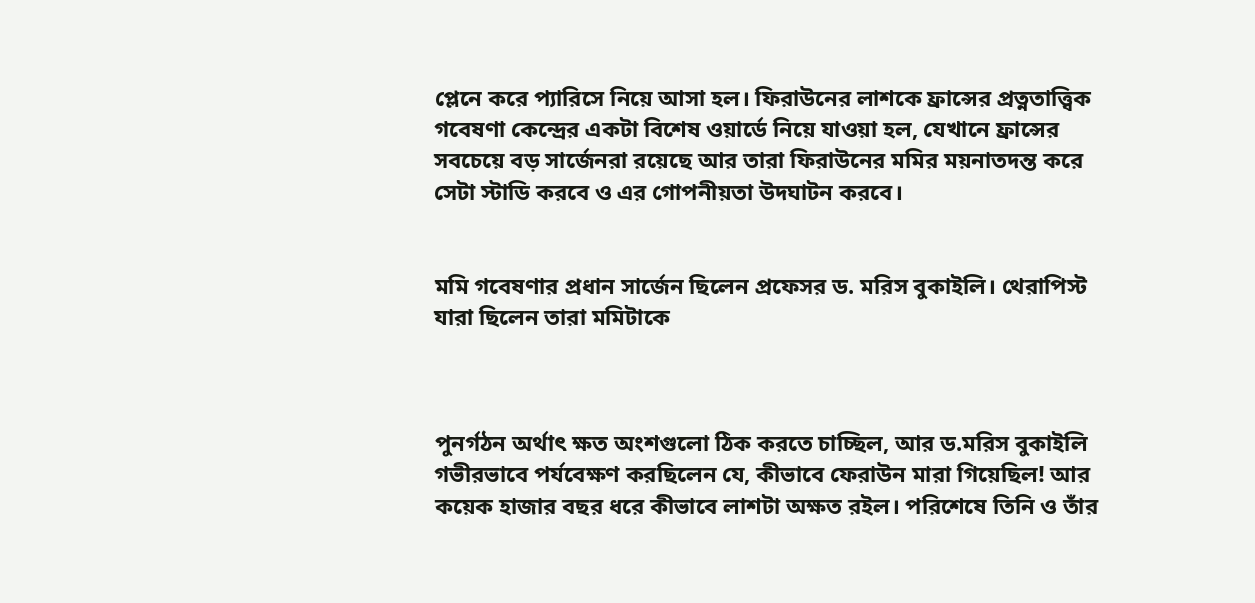প্লেনে করে প্যারিসে নিয়ে আসা হল। ফিরাউনের লাশকে ফ্রান্সের প্রত্নতাত্ত্বিক গবেষণা কেন্দ্রের একটা বিশেষ ওয়ার্ডে নিয়ে যাওয়া হল, যেখানে ফ্রান্সের সবচেয়ে বড় সার্জেনরা রয়েছে আর তারা ফিরাউনের মমির ময়নাতদন্ত করে সেটা স্টাডি করবে ও এর গোপনীয়তা উদঘাটন করবে।


মমি গবেষণার প্রধান সার্জেন ছিলেন প্রফেসর ড. মরিস বুকাইলি। থেরাপিস্ট যারা ছিলেন তারা মমিটাকে



পুনর্গঠন অর্থাৎ ক্ষত অংশগুলো ঠিক করতে চাচ্ছিল, আর ড.মরিস বুকাইলি গভীরভাবে পর্যবেক্ষণ করছিলেন যে, কীভাবে ফেরাউন মারা গিয়েছিল! আর কয়েক হাজার বছর ধরে কীভাবে লাশটা অক্ষত রইল। পরিশেষে তিনি ও তাঁর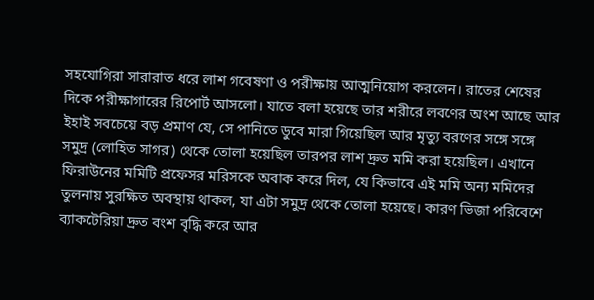সহযোগিরা সারারাত ধরে লাশ গবেষণা ও পরীক্ষায় আত্মনিয়োগ করলেন। রাতের শেষের দিকে পরীক্ষাগারের রিপোর্ট আসলো। যাতে বলা হয়েছে তার শরীরে লবণের অংশ আছে আর ইহাই সবচেয়ে বড় প্রমাণ যে, সে পানিতে ডুবে মারা গিয়েছিল আর মৃত্যু বরণের সঙ্গে সঙ্গে সমুদ্র (লোহিত সাগর) থেকে তোলা হয়েছিল তারপর লাশ দ্রুত মমি করা হয়েছিল। এখানে ফিরাউনের মমিটি প্রফেসর মরিসকে অবাক করে দিল, যে কিভাবে এই মমি অন্য মমিদের তুলনায় সুরক্ষিত অবস্থায় থাকল, যা এটা সমুদ্র থেকে তোলা হয়েছে। কারণ ভিজা পরিবেশে ব্যাকটেরিয়া দ্রুত বংশ বৃদ্ধি করে আর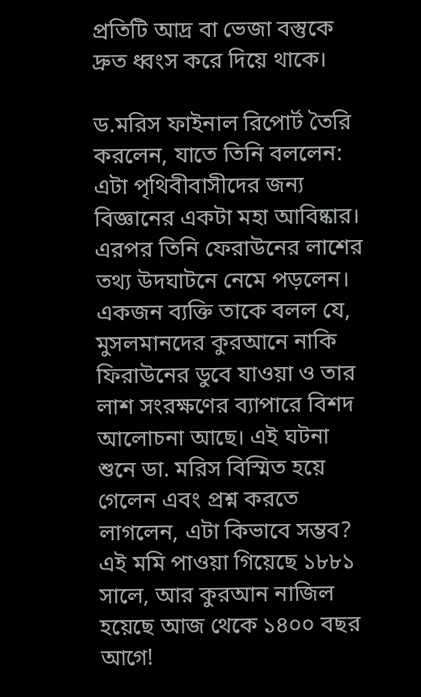প্রতিটি আদ্র বা ভেজা বস্তুকে দ্রুত ধ্বংস করে দিয়ে থাকে।

ড.মরিস ফাইনাল রিপোর্ট তৈরি করলেন, যাতে তিনি বললেন: এটা পৃথিবীবাসীদের জন্য বিজ্ঞানের একটা মহা আবিষ্কার। এরপর তিনি ফেরাউনের লাশের তথ্য উদঘাটনে নেমে পড়লেন। একজন ব্যক্তি তাকে বলল যে, মুসলমানদের কুরআনে নাকি ফিরাউনের ডুবে যাওয়া ও তার লাশ সংরক্ষণের ব্যাপারে বিশদ আলোচনা আছে। এই ঘটনা শুনে ডা. মরিস বিস্মিত হয়ে গেলেন এবং প্রশ্ন করতে লাগলেন, এটা কিভাবে সম্ভব? এই মমি পাওয়া গিয়েছে ১৮৮১ সালে, আর কুরআন নাজিল হয়েছে আজ থেকে ১৪০০ বছর আগে!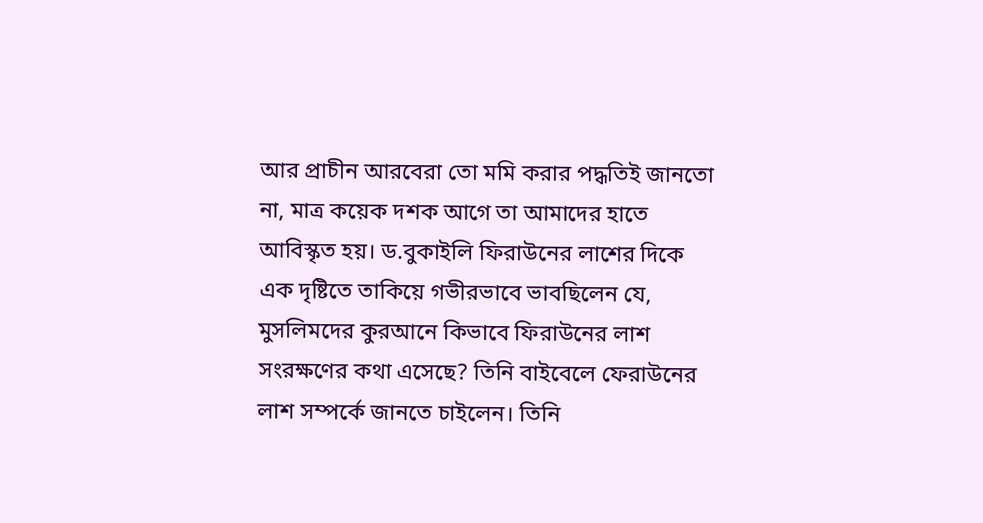আর প্রাচীন আরবেরা তো মমি করার পদ্ধতিই জানতো না, মাত্র কয়েক দশক আগে তা আমাদের হাতে আবিস্কৃত হয়। ড.বুকাইলি ফিরাউনের লাশের দিকে এক দৃষ্টিতে তাকিয়ে গভীরভাবে ভাবছিলেন যে, মুসলিমদের কুরআনে কিভাবে ফিরাউনের লাশ সংরক্ষণের কথা এসেছে? তিনি বাইবেলে ফেরাউনের লাশ সম্পর্কে জানতে চাইলেন। তিনি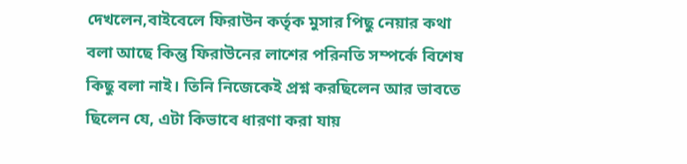দেখলেন,বাইবেলে ফিরাউন কর্তৃক মুসার পিছু নেয়ার কথা বলা আছে কিন্তু ফিরাউনের লাশের পরিনতি সম্পর্কে বিশেষ কিছু বলা নাই। তিনি নিজেকেই প্রশ্ন করছিলেন আর ভাবতে ছিলেন যে, এটা কিভাবে ধারণা করা যায়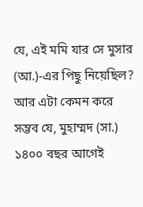যে, এই মমি যার সে মুসার (আ.)-এর পিছু নিয়েছিল? আর এটা কেমন করে সম্ভব যে, মুহাম্মদ (সা.) ১৪০০ বছর আগেই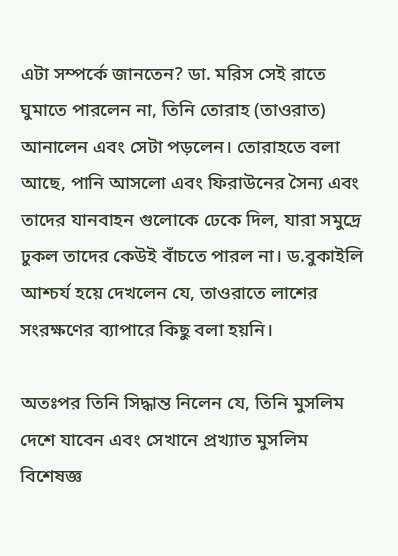এটা সম্পর্কে জানতেন? ডা. মরিস সেই রাতে ঘুমাতে পারলেন না, তিনি তোরাহ (তাওরাত) আনালেন এবং সেটা পড়লেন। তোরাহতে বলা আছে, পানি আসলো এবং ফিরাউনের সৈন্য এবং তাদের যানবাহন গুলোকে ঢেকে দিল, যারা সমুদ্রে ঢুকল তাদের কেউই বাঁচতে পারল না। ড.বুকাইলি আশ্চর্য হয়ে দেখলেন যে, তাওরাতে লাশের সংরক্ষণের ব্যাপারে কিছু বলা হয়নি।

অতঃপর তিনি সিদ্ধান্ত নিলেন যে, তিনি মুসলিম দেশে যাবেন এবং সেখানে প্রখ্যাত মুসলিম বিশেষজ্ঞ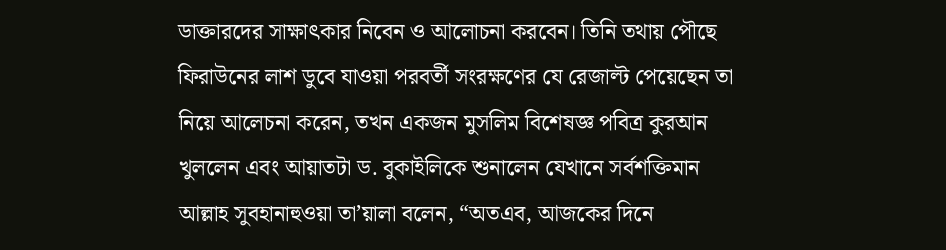ডাক্তারদের সাক্ষাৎকার নিবেন ও আলোচনা করবেন। তিনি তথায় পৌছে ফিরাউনের লাশ ডুবে যাওয়া পরবর্তী সংরক্ষণের যে রেজাল্ট পেয়েছেন তা নিয়ে আলেচনা করেন, তখন একজন মুসলিম বিশেষজ্ঞ পবিত্র কুরআন খুললেন এবং আয়াতটা ড. বুকাইলিকে শুনালেন যেখানে সর্বশক্তিমান আল্লাহ সুবহানাহুওয়া তা’য়ালা বলেন, “অতএব, আজকের দিনে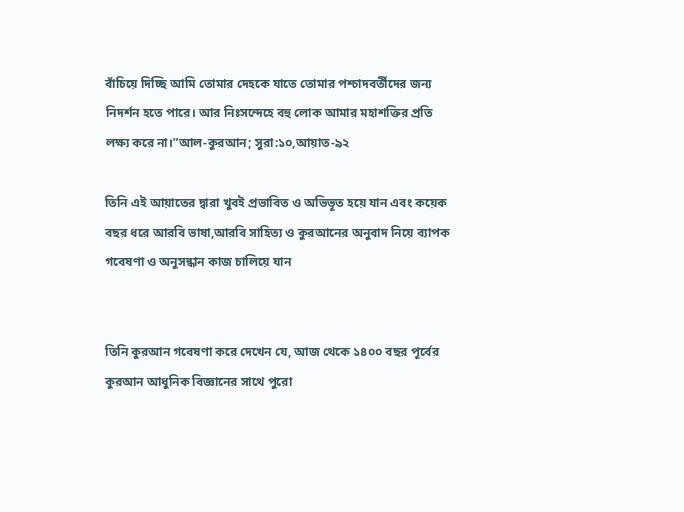বাঁচিয়ে দিচ্ছি আমি তোমার দেহকে যাতে তোমার পশ্চাদবর্তীদের জন্য নিদর্শন হতে পারে। আর নিঃসন্দেহে বহু লোক আমার মহাশক্তির প্রতি লক্ষ্য করে না।”আল-কুরআন; সুরা:১০,আয়াত-৯২

তিনি এই আয়াতের দ্বারা খুবই প্রভাবিত ও অভিভূত হয়ে যান এবং কয়েক বছর ধরে আরবি ভাষা,আরবি সাহিত্য ও কুরআনের অনুবাদ নিয়ে ব্যাপক গবেষণা ও অনুসন্ধান কাজ চালিয়ে যান


তিনি কুরআন গবেষণা করে দেখেন যে, আজ থেকে ১৪০০ বছর পূর্বের কুরআন আধুনিক বিজ্ঞানের সাথে পুরো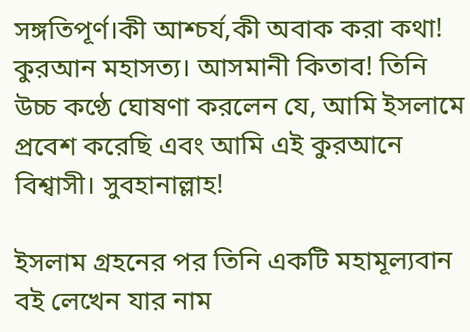সঙ্গতিপূর্ণ।কী আশ্চর্য,কী অবাক করা কথা! কুরআন মহাসত্য। আসমানী কিতাব! তিনি উচ্চ কণ্ঠে ঘোষণা করলেন যে, আমি ইসলামে প্রবেশ করেছি এবং আমি এই কুরআনে বিশ্বাসী। সুবহানাল্লাহ!

ইসলাম গ্রহনের পর তিনি একটি মহামূল্যবান বই লেখেন যার নাম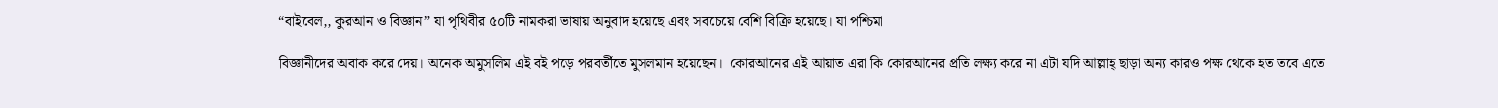“বাইবেল,, কুরআন ও বিজ্ঞান” যা পৃথিবীর ৫০টি নামকরা ভাষায় অনুবাদ হয়েছে এবং সবচেয়ে বেশি বিক্রি হয়েছে। যা পশ্চিমা

বিজ্ঞানীদের অবাক করে দেয়। অনেক অমুসলিম এই বই পড়ে পরবর্তীতে মুসলমান হয়েছেন।  কোরআনের এই আয়াত এরা কি কোরআনের প্রতি লক্ষ্য করে না এটা যদি আল্লাহ্ ছাড়া অন্য কারও পক্ষ থেকে হত তবে এতে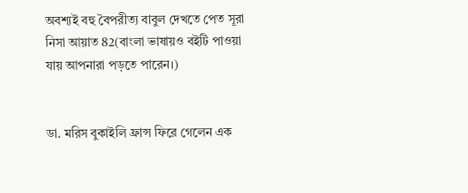অবশ্যই বহু বৈপরীত্য বাবুল দেখতে পেত সূরা নিসা আয়াত 82(বাংলা ভাষায়ও বইটি পাওয়া যায় আপনারা পড়তে পারেন।)


ডা. মরিস বুকাইলি ফ্রান্স ফিরে গেলেন এক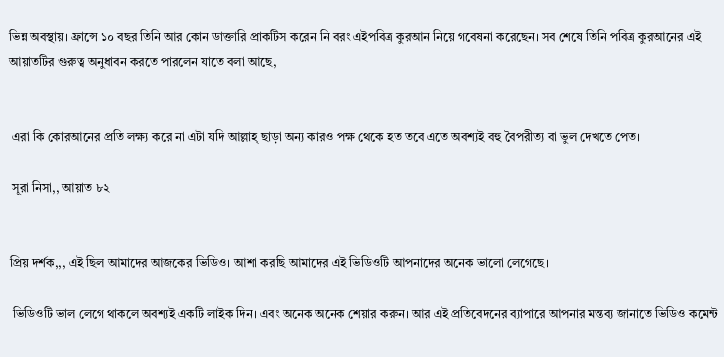ভিন্ন অবস্থায়। ফ্রান্সে ১০ বছর তিনি আর কোন ডাক্তারি প্রাকটিস করেন নি বরং এইপবিত্র কুরআন নিয়ে গবেষনা করেছেন। সব শেষে তিনি পবিত্র কুরআনের এই আয়াতটির গুরুত্ব অনুধাবন করতে পারলেন যাতে বলা আছে,


 এরা কি কোরআনের প্রতি লক্ষ্য করে না এটা যদি আল্লাহ্ ছাড়া অন্য কারও পক্ষ থেকে হত তবে এতে অবশ্যই বহু বৈপরীত্য বা ভুল দেখতে পেত।

 সূরা নিসা,, আয়াত ৮২


প্রিয় দর্শক,,, এই ছিল আমাদের আজকের ভিডিও। আশা করছি আমাদের এই ভিডিওটি আপনাদের অনেক ভালো লেগেছে।

 ভিডিওটি ভাল লেগে থাকলে অবশ্যই একটি লাইক দিন। এবং অনেক অনেক শেয়ার করুন। আর এই প্রতিবেদনের ব্যাপারে আপনার মন্তব্য জানাতে ভিডিও কমেন্ট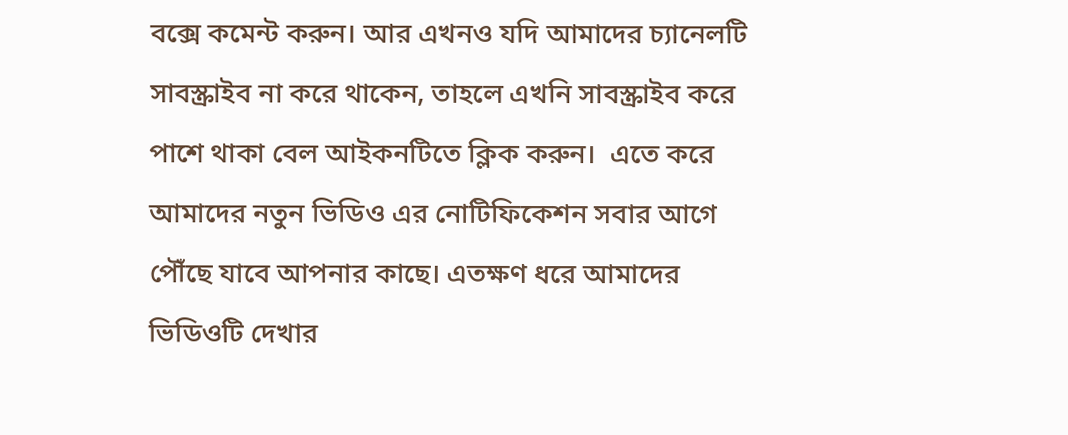বক্সে কমেন্ট করুন। আর এখনও যদি আমাদের চ্যানেলটি সাবস্ক্রাইব না করে থাকেন, তাহলে এখনি সাবস্ক্রাইব করে পাশে থাকা বেল আইকনটিতে ক্লিক করুন।  এতে করে আমাদের নতুন ভিডিও এর নোটিফিকেশন সবার আগে পৌঁছে যাবে আপনার কাছে। এতক্ষণ ধরে আমাদের ভিডিওটি দেখার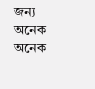জন্য অনেক অনেক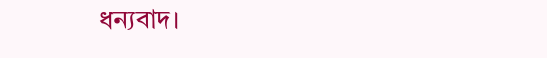ধন্যবাদ।